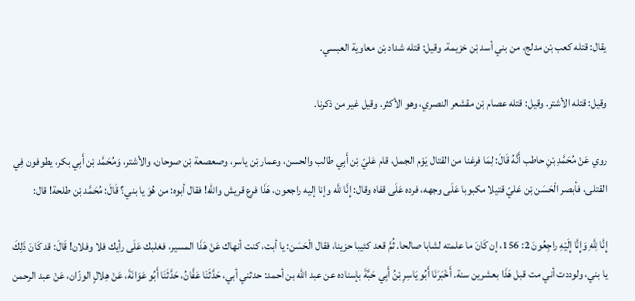يقال: قتله كعب بْن مدلج، من بني أسد بْن خزيمة. وقيل: قتله شداد بْن معاوية العبسي.

وقيل: قتله الأشتر. وقيل: قتله عصام بْن مقشعر النصري، وهو الأكثر. وقيل غير من ذكرنا.

روي عَنْ مُحَمَّدِ بْنِ حاطب أَنَّهُ قَالَ: لِمَا فرغنا من القتال يَوْم الجمل، قام عَليّ بْن أَبِي طالب والحسن، وعمار بْن ياسر، وصعصعة بْن صوحان، والأشتر، وَمُحَمَّد بْن أَبِي بكر، يطوفون فِي القتلى، فأبصر الْحَسَن بْن عَليّ قتيلا مكبوبا عَلَى وجهه، فرده عَلَى قفاه وقال: إِنَّا للَّه وإنا إليه راجعون، هَذَا فرع قريش والله! فقال أبوه: من هُوَ يا بني؟ قَالَ: مُحَمَّد بْن طلحة! قال:

إِنَّا لِلَّهِ وَإِنَّا إِلَيْهِ راجِعُونَ 2: 156، إن كَانَ ما علمته لشابا صالحا. ثُمَّ قعد كئيبا حزينا، فقال الْحَسَن: يا أبت، كنت أنهاك عَنْ هَذَا المسير، فغلبك عَلَى رأيك فلا وفلان! قَالَ: قد كَانَ ذَلِكَ يا بني، ولوددت أني مت قبل هَذَا بعشرين سنة. أَخْبَرَنَا أَبُو يَاسِرِ بْنُ أَبِي حَبَّةَ بإسناده عن عبد الله بن أحمد: حدثني أبي، حَدَّثَنَا عَفَّانُ، حَدَّثَنَا أَبُو عَوَانَةَ، عَنْ هِلالٍ الوزّان، عَنْ عبد الرحمن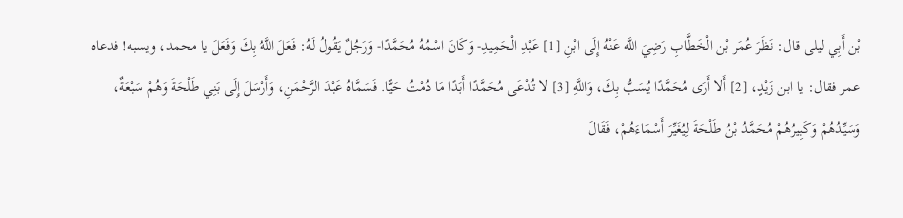بْن أَبِي ليلى قال: نَظَرَ عُمَر بْن الْخَطَّابِ رَضِيَ اللَّه عَنْهُ إِلَى ابْنِ [1] عَبْدِ الْحَمِيدِ- وَكَانَ اسْمُهُ مُحَمَّدًا- وَرَجُلٌ يَقُولُ لَهُ: فَعَلَ اللَّهُ بِكَ وَفَعَلَ يا محمد، ويسبه! فدعاه عمر فقال: يا ابن زَيْدٍ، [2] أَلا أَرَى مُحَمَّدًا يُسَبُّ بِكَ، وَاللَّهِ [3] لا تُدْعَى مُحَمَّدًا أَبَدًا مَا دُمْتُ حَيًّا. فَسَمَّاهُ عَبْدَ الرَّحْمَنِ، وَأَرْسَلَ إِلَى بَنِي طَلْحَةَ وَهُمْ سَبْعَةٌ، وَسَيِّدُهُمْ وَكَبِيرُهُمْ مُحَمَّدُ بْنُ طَلْحَةَ لِيُغَيِّرَ أَسْمَاءَهُمْ، فَقَالَ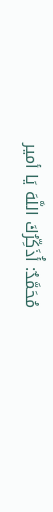مُحَمَّدٌ: أُذَكِّرُكَ اللَّهَ يَا أمير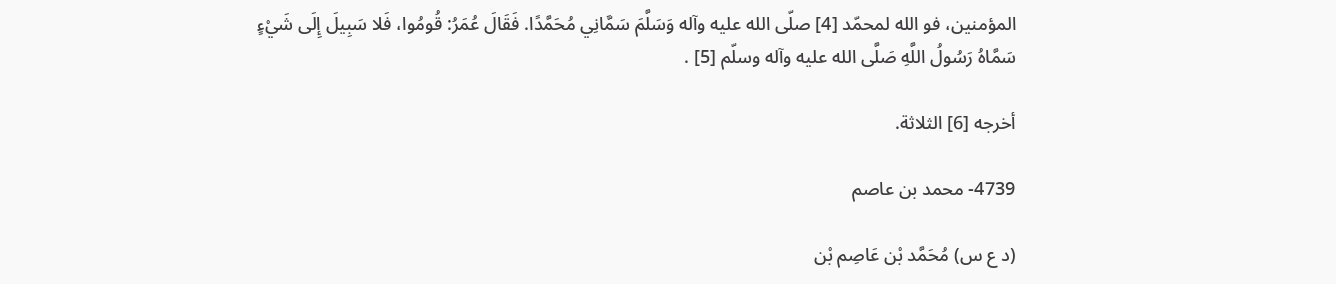المؤمنين، فو الله لمحمّد [4] صلّى الله عليه وآله وَسَلَّمَ سَمَّانِي مُحَمَّدًا. فَقَالَ عُمَرُ: قُومُوا، فَلا سَبِيلَ إِلَى شَيْءٍ سَمَّاهُ رَسُولُ اللَّهِ صَلَّى الله عليه وآله وسلّم [5] .

أخرجه [6] الثلاثة.

4739- محمد بن عاصم

(د ع س) مُحَمَّد بْن عَاصِم بْن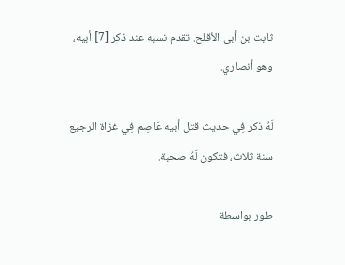ثابت بن أبى الأقلح. تقدم نسبه عند ذكر [7] أبيه، وهو أنصاري.

لَهُ ذكر فِي حديث قتل أبيه عَاصِم فِي غزاة الرجيع سنة ثلاث، فتكون لَهُ صحبة.

طور بواسطة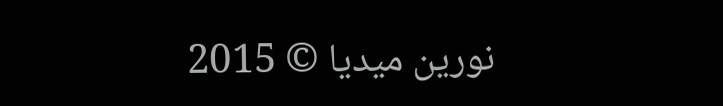نورين ميديا © 2015